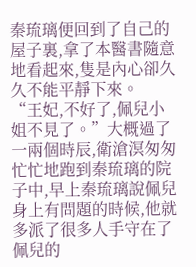秦琉璃便回到了自己的屋子裏,拿了本醫書隨意地看起來,隻是內心卻久久不能平靜下來。
“王妃,不好了,佩兒小姐不見了。”大概過了一兩個時辰,衛滄溟匆匆忙忙地跑到秦琉璃的院子中,早上秦琉璃說佩兒身上有問題的時候,他就多派了很多人手守在了佩兒的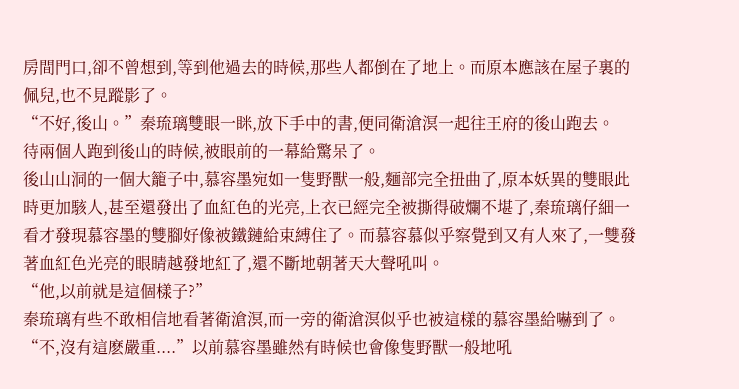房間門口,卻不曾想到,等到他過去的時候,那些人都倒在了地上。而原本應該在屋子裏的佩兒,也不見蹤影了。
“不好,後山。”秦琉璃雙眼一眯,放下手中的書,便同衛滄溟一起往王府的後山跑去。
待兩個人跑到後山的時候,被眼前的一幕給驚呆了。
後山山洞的一個大籠子中,慕容墨宛如一隻野獸一般,麵部完全扭曲了,原本妖異的雙眼此時更加駭人,甚至還發出了血紅色的光亮,上衣已經完全被撕得破爛不堪了,秦琉璃仔細一看才發現慕容墨的雙腳好像被鐵鏈給束縛住了。而慕容慕似乎察覺到又有人來了,一雙發著血紅色光亮的眼睛越發地紅了,還不斷地朝著天大聲吼叫。
“他,以前就是這個樣子?”
秦琉璃有些不敢相信地看著衛滄溟,而一旁的衛滄溟似乎也被這樣的慕容墨給嚇到了。
“不,沒有這麽嚴重....”以前慕容墨雖然有時候也會像隻野獸一般地吼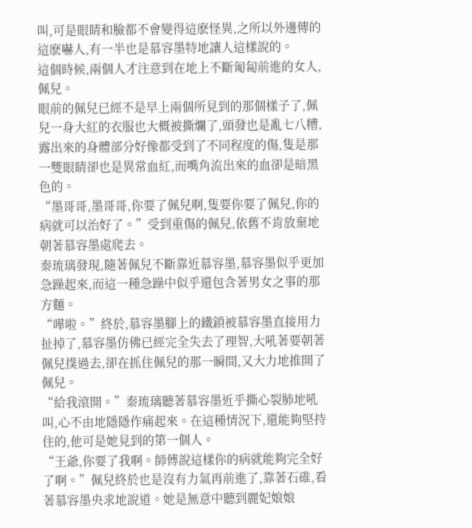叫,可是眼睛和臉都不會變得這麽怪異,之所以外邊傳的這麽嚇人,有一半也是慕容墨特地讓人這樣說的。
這個時候,兩個人才注意到在地上不斷匍匐前進的女人,佩兒。
眼前的佩兒已經不是早上兩個所見到的那個樣子了,佩兒一身大紅的衣服也大概被撕爛了,頭發也是亂七八糟,露出來的身體部分好像都受到了不同程度的傷,隻是那一雙眼睛卻也是異常血紅,而嘴角流出來的血卻是暗黑色的。
“墨哥哥,墨哥哥,你要了佩兒啊,隻要你要了佩兒,你的病就可以治好了。”受到重傷的佩兒,依舊不肯放棄地朝著慕容墨處爬去。
秦琉璃發現,隨著佩兒不斷靠近慕容墨,慕容墨似乎更加急躁起來,而這一種急躁中似乎還包含著男女之事的那方麵。
“嘩啦。”終於,慕容墨腳上的鐵鎖被慕容墨直接用力扯掉了,慕容墨仿佛已經完全失去了理智,大吼著要朝著佩兒撲過去,卻在抓住佩兒的那一瞬間,又大力地推開了佩兒。
“給我滾開。”秦琉璃聽著慕容墨近乎撕心裂肺地吼叫,心不由地隱隱作痛起來。在這種情況下,還能夠堅持住的,他可是她見到的第一個人。
“王爺,你要了我啊。師傅說這樣你的病就能夠完全好了啊。”佩兒終於也是沒有力氣再前進了,靠著石碓,看著慕容墨央求地說道。她是無意中聽到麗妃娘娘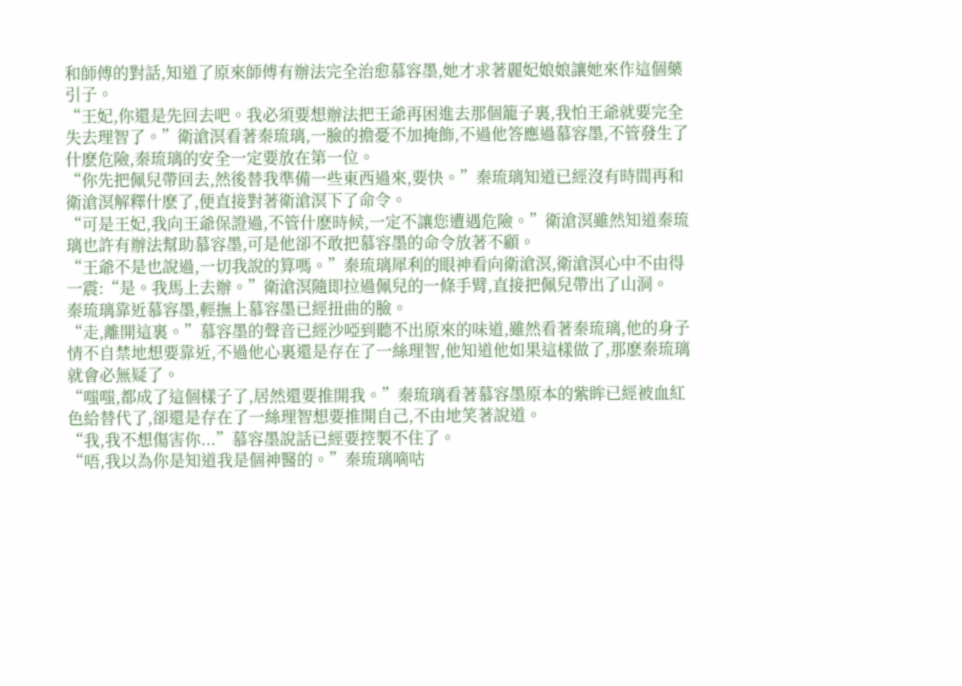和師傅的對話,知道了原來師傅有辦法完全治愈慕容墨,她才求著麗妃娘娘讓她來作這個藥引子。
“王妃,你還是先回去吧。我必須要想辦法把王爺再困進去那個籠子裏,我怕王爺就要完全失去理智了。”衛滄溟看著秦琉璃,一臉的擔憂不加掩飾,不過他答應過慕容墨,不管發生了什麽危險,秦琉璃的安全一定要放在第一位。
“你先把佩兒帶回去,然後替我準備一些東西過來,要快。”秦琉璃知道已經沒有時間再和衛滄溟解釋什麽了,便直接對著衛滄溟下了命令。
“可是王妃,我向王爺保證過,不管什麽時候,一定不讓您遭遇危險。”衛滄溟雖然知道秦琉璃也許有辦法幫助慕容墨,可是他卻不敢把慕容墨的命令放著不顧。
“王爺不是也說過,一切我說的算嗎。”秦琉璃犀利的眼神看向衛滄溟,衛滄溟心中不由得一震:“是。我馬上去辦。”衛滄溟隨即拉過佩兒的一條手臂,直接把佩兒帶出了山洞。
秦琉璃靠近慕容墨,輕撫上慕容墨已經扭曲的臉。
“走,離開這裏。”慕容墨的聲音已經沙啞到聽不出原來的味道,雖然看著秦琉璃,他的身子情不自禁地想要靠近,不過他心裏還是存在了一絲理智,他知道他如果這樣做了,那麽秦琉璃就會必無疑了。
“嗤嗤,都成了這個樣子了,居然還要推開我。”秦琉璃看著慕容墨原本的紫眸已經被血紅色給替代了,卻還是存在了一絲理智想要推開自己,不由地笑著說道。
“我,我不想傷害你...”慕容墨說話已經要控製不住了。
“唔,我以為你是知道我是個神醫的。”秦琉璃嘀咕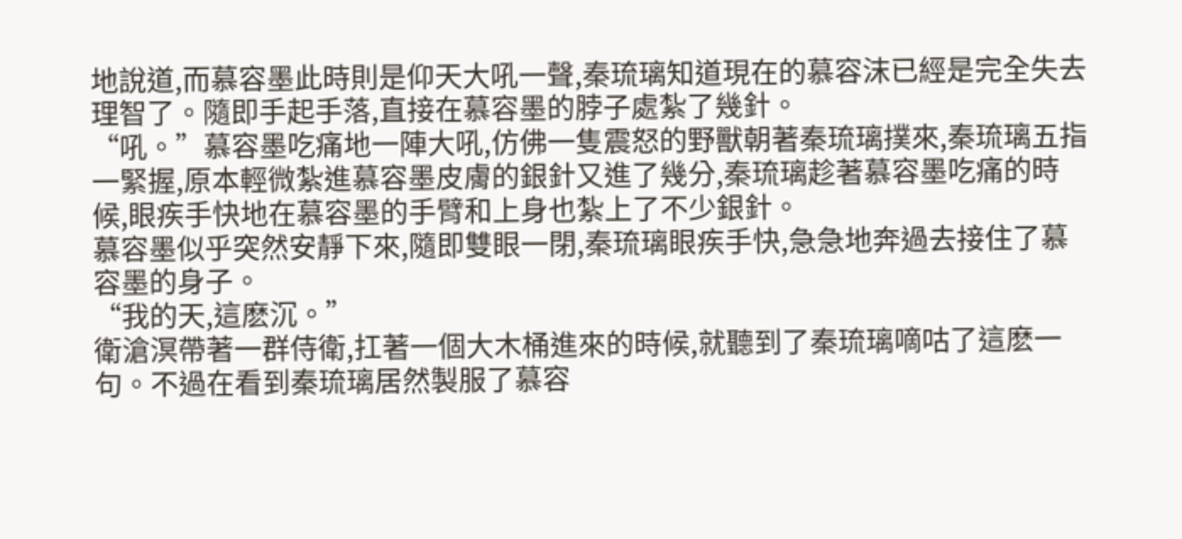地說道,而慕容墨此時則是仰天大吼一聲,秦琉璃知道現在的慕容沫已經是完全失去理智了。隨即手起手落,直接在慕容墨的脖子處紮了幾針。
“吼。”慕容墨吃痛地一陣大吼,仿佛一隻震怒的野獸朝著秦琉璃撲來,秦琉璃五指一緊握,原本輕微紮進慕容墨皮膚的銀針又進了幾分,秦琉璃趁著慕容墨吃痛的時候,眼疾手快地在慕容墨的手臂和上身也紮上了不少銀針。
慕容墨似乎突然安靜下來,隨即雙眼一閉,秦琉璃眼疾手快,急急地奔過去接住了慕容墨的身子。
“我的天,這麽沉。”
衛滄溟帶著一群侍衛,扛著一個大木桶進來的時候,就聽到了秦琉璃嘀咕了這麽一句。不過在看到秦琉璃居然製服了慕容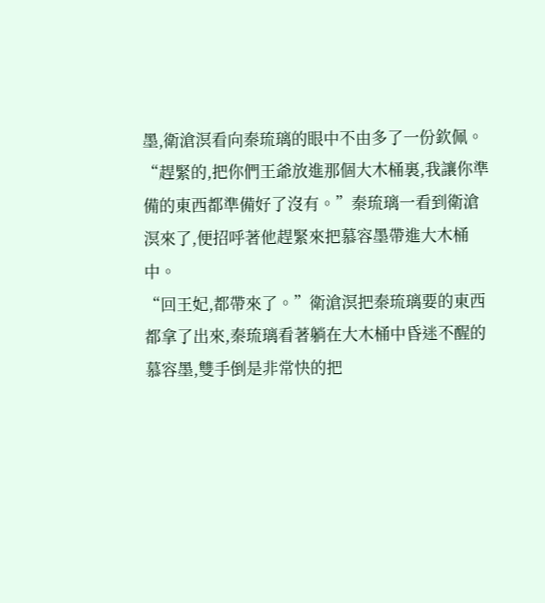墨,衛滄溟看向秦琉璃的眼中不由多了一份欽佩。
“趕緊的,把你們王爺放進那個大木桶裏,我讓你準備的東西都準備好了沒有。”秦琉璃一看到衛滄溟來了,便招呼著他趕緊來把慕容墨帶進大木桶中。
“回王妃,都帶來了。”衛滄溟把秦琉璃要的東西都拿了出來,秦琉璃看著躺在大木桶中昏迷不醒的慕容墨,雙手倒是非常快的把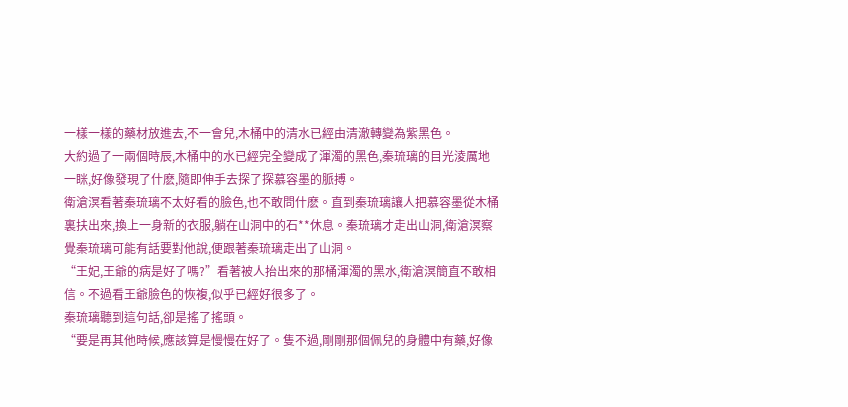一樣一樣的藥材放進去,不一會兒,木桶中的清水已經由清澈轉變為紫黑色。
大約過了一兩個時辰,木桶中的水已經完全變成了渾濁的黑色,秦琉璃的目光淩厲地一眯,好像發現了什麽,隨即伸手去探了探慕容墨的脈搏。
衛滄溟看著秦琉璃不太好看的臉色,也不敢問什麽。直到秦琉璃讓人把慕容墨從木桶裏扶出來,換上一身新的衣服,躺在山洞中的石**休息。秦琉璃才走出山洞,衛滄溟察覺秦琉璃可能有話要對他說,便跟著秦琉璃走出了山洞。
“王妃,王爺的病是好了嗎?”看著被人抬出來的那桶渾濁的黑水,衛滄溟簡直不敢相信。不過看王爺臉色的恢複,似乎已經好很多了。
秦琉璃聽到這句話,卻是搖了搖頭。
“要是再其他時候,應該算是慢慢在好了。隻不過,剛剛那個佩兒的身體中有藥,好像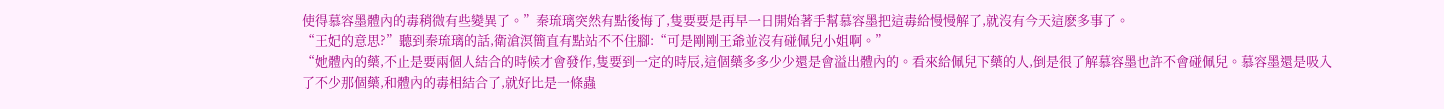使得慕容墨體內的毒稍微有些變異了。”秦琉璃突然有點後悔了,隻要要是再早一日開始著手幫慕容墨把這毒給慢慢解了,就沒有今天這麽多事了。
“王妃的意思?”聽到秦琉璃的話,衛滄溟簡直有點站不不住腳:“可是剛剛王爺並沒有碰佩兒小姐啊。”
“她體內的藥,不止是要兩個人結合的時候才會發作,隻要到一定的時辰,這個藥多多少少還是會溢出體內的。看來給佩兒下藥的人,倒是很了解慕容墨也許不會碰佩兒。慕容墨還是吸入了不少那個藥,和體內的毒相結合了,就好比是一條蟲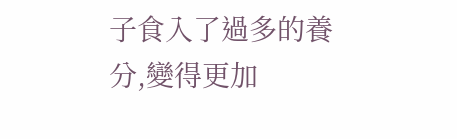子食入了過多的養分,變得更加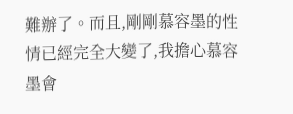難辦了。而且,剛剛慕容墨的性情已經完全大變了,我擔心慕容墨會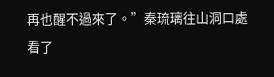再也醒不過來了。”秦琉璃往山洞口處看了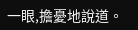一眼,擔憂地說道。